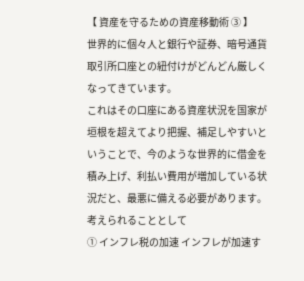【 資産を守るための資産移動術 ③ 】
世界的に個々人と銀行や証券、暗号通貨取引所口座との紐付けがどんどん厳しくなってきています。
これはその口座にある資産状況を国家が垣根を超えてより把握、補足しやすいということで、今のような世界的に借金を積み上げ、利払い費用が増加している状況だと、最悪に備える必要があります。
考えられることとして
① インフレ税の加速 インフレが加速す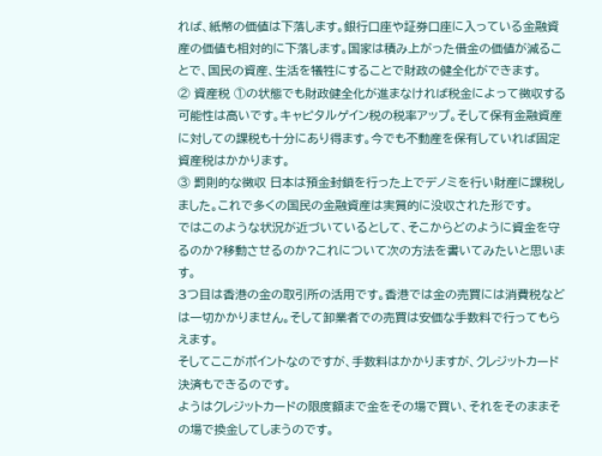れば、紙幣の価値は下落します。銀行口座や証券口座に入っている金融資産の価値も相対的に下落します。国家は積み上がった借金の価値が減ることで、国民の資産、生活を犠牲にすることで財政の健全化ができます。
② 資産税 ①の状態でも財政健全化が進まなければ税金によって徴収する可能性は高いです。キャピタルゲイン税の税率アップ。そして保有金融資産に対しての課税も十分にあり得ます。今でも不動産を保有していれば固定資産税はかかります。
③ 罰則的な徴収 日本は預金封鎖を行った上でデノミを行い財産に課税しました。これで多くの国民の金融資産は実質的に没収された形です。
ではこのような状況が近づいているとして、そこからどのように資金を守るのか?移動させるのか?これについて次の方法を書いてみたいと思います。
3つ目は香港の金の取引所の活用です。香港では金の売買には消費税などは一切かかりません。そして卸業者での売買は安価な手数料で行ってもらえます。
そしてここがポイントなのですが、手数料はかかりますが、クレジットカード決済もできるのです。
ようはクレジットカードの限度額まで金をその場で買い、それをそのままその場で換金してしまうのです。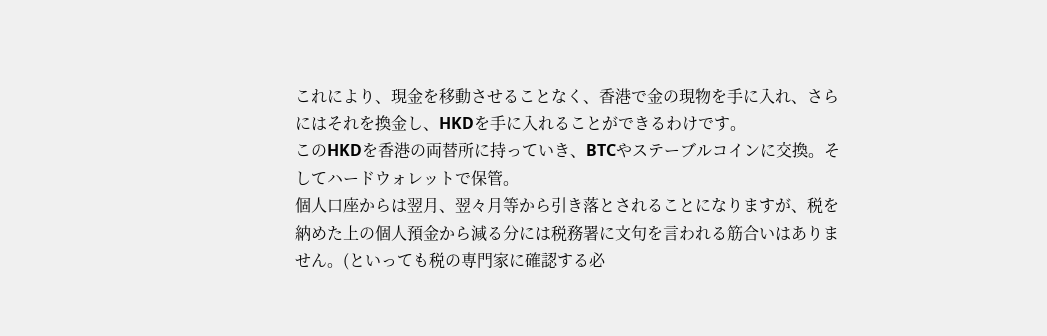これにより、現金を移動させることなく、香港で金の現物を手に入れ、さらにはそれを換金し、HKDを手に入れることができるわけです。
このHKDを香港の両替所に持っていき、BTCやステーブルコインに交換。そしてハードウォレットで保管。
個人口座からは翌月、翌々月等から引き落とされることになりますが、税を納めた上の個人預金から減る分には税務署に文句を言われる筋合いはありません。(といっても税の専門家に確認する必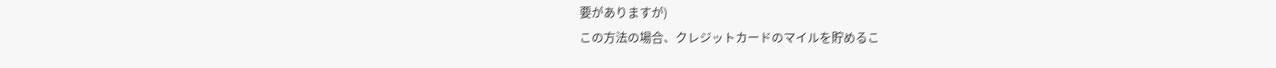要がありますが)
この方法の場合、クレジットカードのマイルを貯めるこ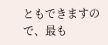ともできますので、最も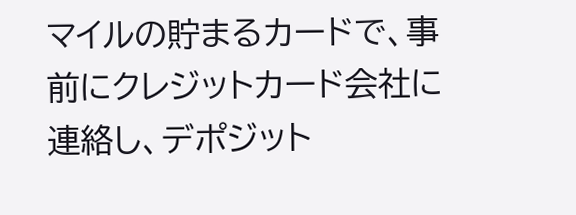マイルの貯まるカードで、事前にクレジットカード会社に連絡し、デポジット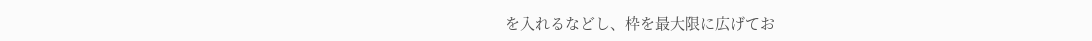を入れるなどし、枠を最大限に広げてお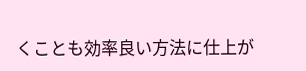くことも効率良い方法に仕上が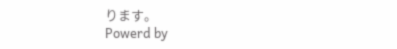ります。
Powerd by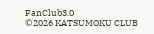FanClub3.0
©2026 KATSUMOKU CLUB